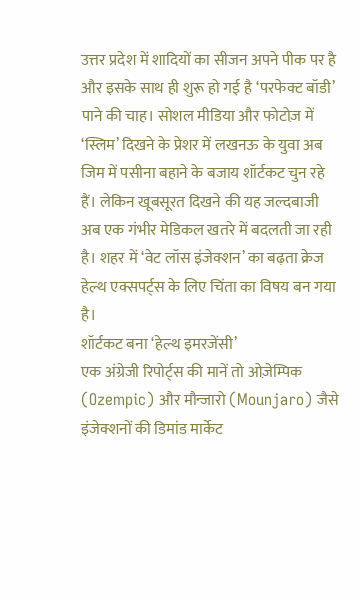उत्तर प्रदेश में शादियों का सीजन अपने पीक पर है और इसके साथ ही शुरू हो गई है ‘परफेक्ट बॉडी’ पाने की चाह। सोशल मीडिया और फोटोज़ में ‘स्लिम’ दिखने के प्रेशर में लखनऊ के युवा अब जिम में पसीना बहाने के बजाय शॉर्टकट चुन रहे हैं। लेकिन खूबसूरत दिखने की यह जल्दबाजी अब एक गंभीर मेडिकल खतरे में बदलती जा रही है। शहर में ‘वेट लॉस इंजेक्शन’ का बढ़ता क्रेज हेल्थ एक्सपर्ट्स के लिए चिंता का विषय बन गया है।
शॉर्टकट बना ‘हेल्थ इमरजेंसी’
एक अंग्रेजी रिपोर्ट्स की मानें तो ओज़ेम्पिक (Ozempic) और मौन्जारो (Mounjaro) जैसे इंजेक्शनों की डिमांड मार्केट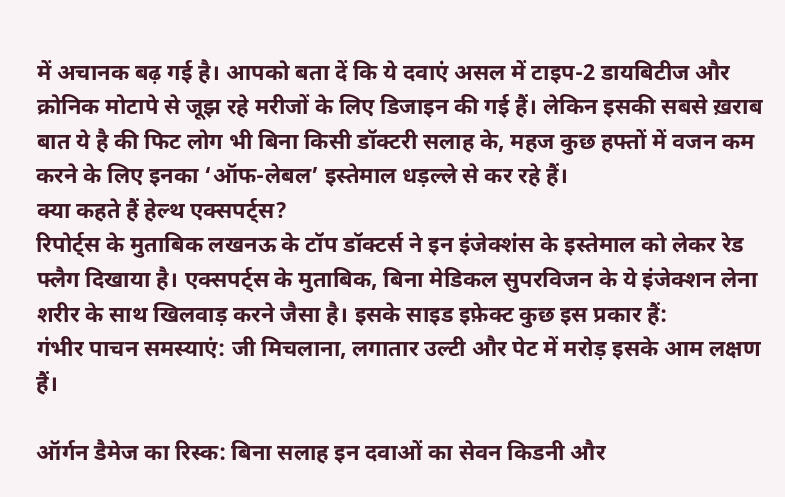में अचानक बढ़ गई है। आपको बता दें कि ये दवाएं असल में टाइप-2 डायबिटीज और क्रोनिक मोटापे से जूझ रहे मरीजों के लिए डिजाइन की गई हैं। लेकिन इसकी सबसे ख़राब बात ये है की फिट लोग भी बिना किसी डॉक्टरी सलाह के, महज कुछ हफ्तों में वजन कम करने के लिए इनका ‘ऑफ-लेबल’ इस्तेमाल धड़ल्ले से कर रहे हैं।
क्या कहते हैं हेल्थ एक्सपर्ट्स?
रिपोर्ट्स के मुताबिक लखनऊ के टॉप डॉक्टर्स ने इन इंजेक्शंस के इस्तेमाल को लेकर रेड फ्लैग दिखाया है। एक्सपर्ट्स के मुताबिक, बिना मेडिकल सुपरविजन के ये इंजेक्शन लेना शरीर के साथ खिलवाड़ करने जैसा है। इसके साइड इफ़ेक्ट कुछ इस प्रकार हैं:
गंभीर पाचन समस्याएं: जी मिचलाना, लगातार उल्टी और पेट में मरोड़ इसके आम लक्षण हैं।

ऑर्गन डैमेज का रिस्क: बिना सलाह इन दवाओं का सेवन किडनी और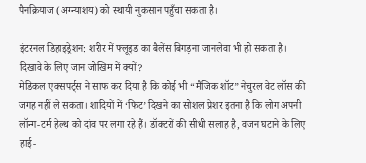पैनक्रियाज (अग्न्याशय) को स्थायी नुकसान पहुँचा सकता है।

इंटरनल डिहाइड्रेशन: शरीर में फ्लूइड का बैलेंस बिगड़ना जानलेवा भी हो सकता है।
दिखावे के लिए जान जोखिम में क्यों?
मेडिकल एक्सपर्ट्स ने साफ कर दिया है कि कोई भी “मैजिक शॉट” नेचुरल वेट लॉस की जगह नहीं ले सकता। शादियों में ‘फिट’ दिखने का सोशल प्रेशर इतना है कि लोग अपनी लॉन्ग-टर्म हेल्थ को दांव पर लगा रहे हैं। डॉक्टरों की सीधी सलाह है, वजन घटाने के लिए हाई-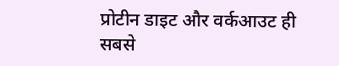प्रोटीन डाइट और वर्कआउट ही सबसे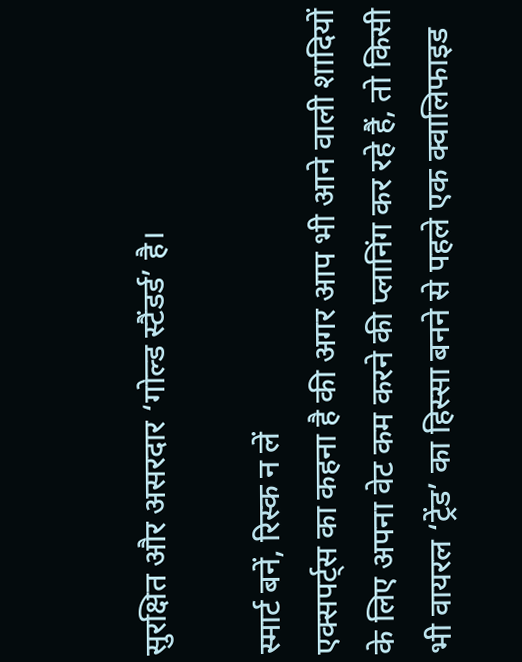सुरक्षित और असरदार ‘गोल्ड स्टैंडर्ड’ है।

स्मार्ट बनें, रिस्क न लें
एक्सपर्ट्स का कहना है की अगर आप भी आने वाली शादियों के लिए अपना वेट कम करने की प्लानिंग कर रहे हैं, तो किसी भी वायरल ‘ट्रेंड’ का हिस्सा बनने से पहले एक क्वालिफाइड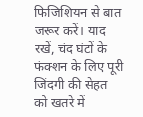फिजिशियन से बात जरूर करें। याद रखें, चंद घंटों के फंक्शन के लिए पूरी जिंदगी की सेहत को खतरे में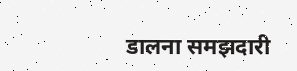डालना समझदारी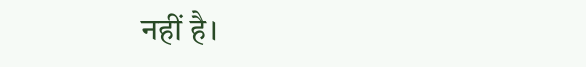नहीं है।